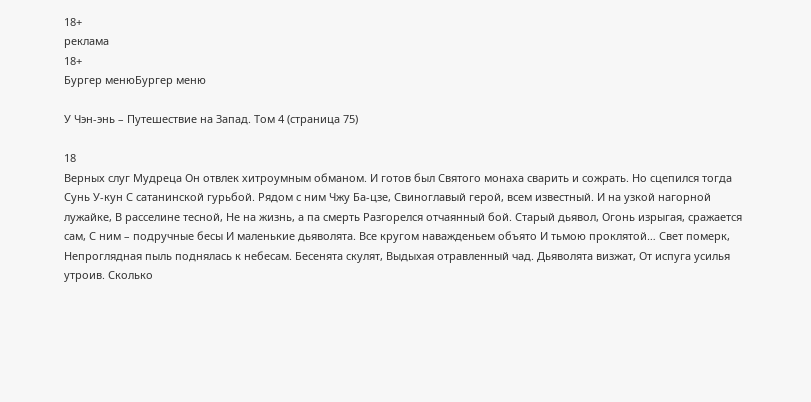18+
реклама
18+
Бургер менюБургер меню

У Чэн-энь – Путешествие на Запад. Том 4 (страница 75)

18
Верных слуг Мудреца Он отвлек хитроумным обманом. И готов был Святого монаха сварить и сожрать. Но сцепился тогда Сунь У-кун С сатанинской гурьбой. Рядом с ним Чжу Ба-цзе, Свиноглавый герой, всем известный. И на узкой нагорной лужайке, В расселине тесной, Не на жизнь, а па смерть Разгорелся отчаянный бой. Старый дьявол, Огонь изрыгая, сражается сам, С ним – подручные бесы И маленькие дьяволята. Все кругом наважденьем объято И тьмою проклятой… Свет померк, Непроглядная пыль поднялась к небесам. Бесенята скулят, Выдыхая отравленный чад. Дьяволята визжат, От испуга усилья утроив. Сколько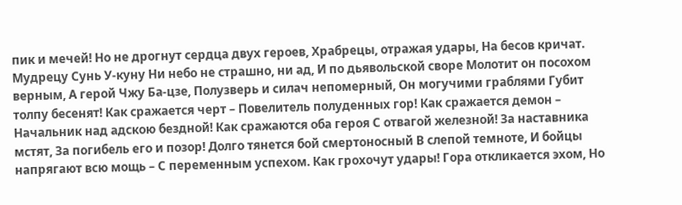пик и мечей! Но не дрогнут сердца двух героев, Храбрецы, отражая удары, На бесов кричат. Мудрецу Сунь У-куну Ни небо не страшно, ни ад, И по дьявольской своре Молотит он посохом верным, А герой Чжу Ба-цзе, Полузверь и силач непомерный, Он могучими граблями Губит толпу бесенят! Как сражается черт – Повелитель полуденных гор! Как сражается демон – Начальник над адскою бездной! Как сражаются оба героя С отвагой железной! За наставника мстят, За погибель его и позор! Долго тянется бой смертоносный В слепой темноте, И бойцы напрягают всю мощь – С переменным успехом. Как грохочут удары! Гора откликается эхом, Но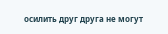осилить друг друга не могут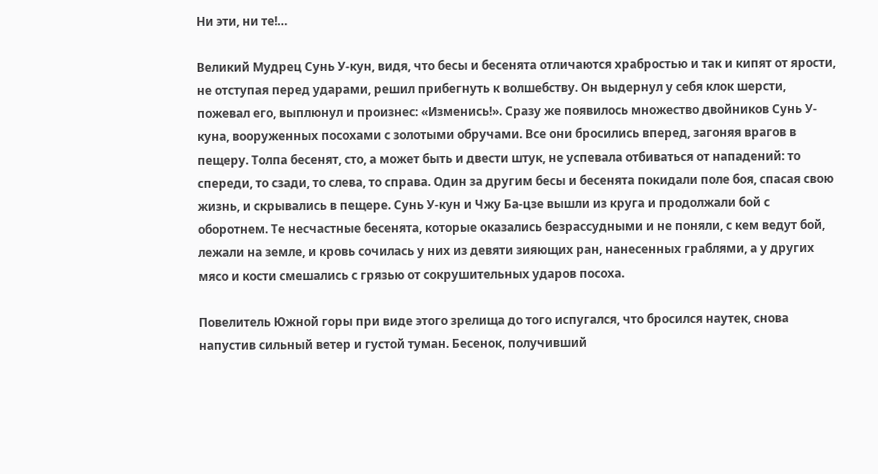Ни эти, ни те!…

Великий Мудрец Сунь У-кун, видя, что бесы и бесенята отличаются храбростью и так и кипят от ярости, не отступая перед ударами, решил прибегнуть к волшебству. Он выдернул у себя клок шерсти, пожевал его, выплюнул и произнес: «Изменись!». Сразу же появилось множество двойников Сунь У-куна, вооруженных посохами с золотыми обручами. Все они бросились вперед, загоняя врагов в пещеру. Толпа бесенят, сто, а может быть и двести штук, не успевала отбиваться от нападений: то спереди, то сзади, то слева, то справа. Один за другим бесы и бесенята покидали поле боя, спасая свою жизнь, и скрывались в пещере. Сунь У-кун и Чжу Ба-цзе вышли из круга и продолжали бой с оборотнем. Те несчастные бесенята, которые оказались безрассудными и не поняли, с кем ведут бой, лежали на земле, и кровь сочилась у них из девяти зияющих ран, нанесенных граблями, а у других мясо и кости смешались с грязью от сокрушительных ударов посоха.

Повелитель Южной горы при виде этого зрелища до того испугался, что бросился наутек, снова напустив сильный ветер и густой туман. Бесенок, получивший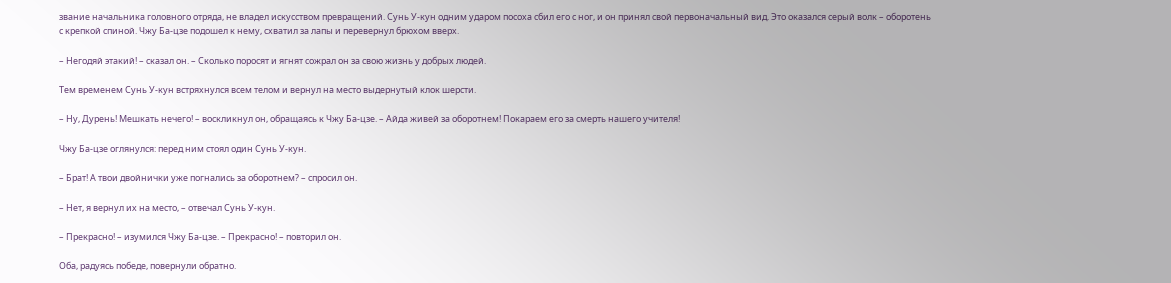звание начальника головного отряда, не владел искусством превращений. Сунь У-кун одним ударом посоха сбил его с ног, и он принял свой первоначальный вид. Это оказался серый волк – оборотень с крепкой спиной. Чжу Ба-цзе подошел к нему, схватил за лапы и перевернул брюхом вверх.

– Негодяй этакий! – сказал он. – Сколько поросят и ягнят сожрал он за свою жизнь у добрых людей.

Тем временем Сунь У-кун встряхнулся всем телом и вернул на место выдернутый клок шерсти.

– Ну, Дурень! Мешкать нечего! – воскликнул он, обращаясь к Чжу Ба-цзе. – Айда живей за оборотнем! Покараем его за смерть нашего учителя!

Чжу Ба-цзе оглянулся: перед ним стоял один Сунь У-кун.

– Брат! А твои двойнички уже погнались за оборотнем? – спросил он.

– Нет, я вернул их на место, – отвечал Сунь У-кун.

– Прекрасно! – изумился Чжу Ба-цзе. – Прекрасно! – повторил он.

Оба, радуясь победе, повернули обратно.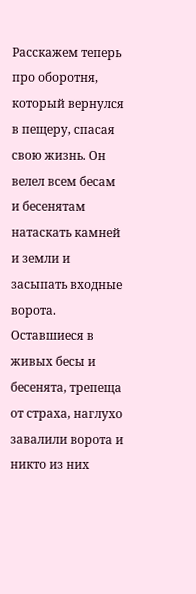Расскажем теперь про оборотня, который вернулся в пещеру, спасая свою жизнь. Он велел всем бесам и бесенятам натаскать камней и земли и засыпать входные ворота. Оставшиеся в живых бесы и бесенята, трепеща от страха, наглухо завалили ворота и никто из них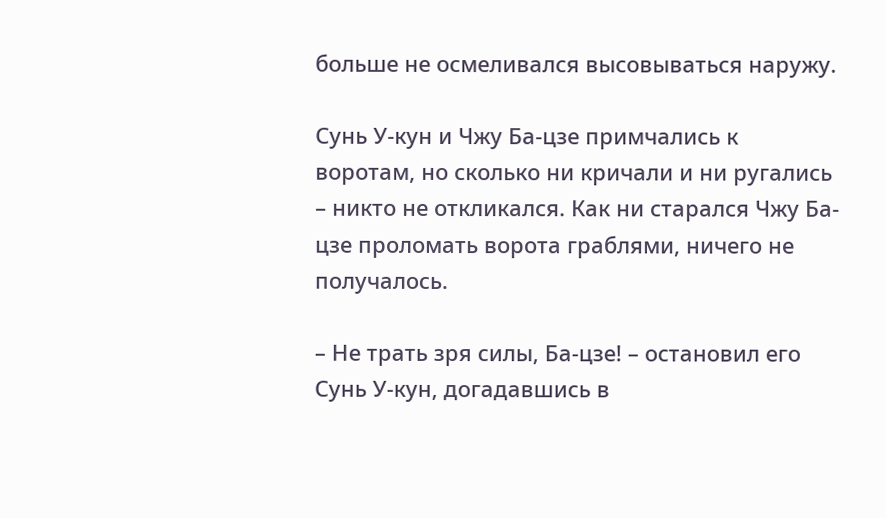больше не осмеливался высовываться наружу.

Сунь У-кун и Чжу Ба-цзе примчались к воротам, но сколько ни кричали и ни ругались – никто не откликался. Как ни старался Чжу Ба-цзе проломать ворота граблями, ничего не получалось.

– Не трать зря силы, Ба-цзе! – остановил его Сунь У-кун, догадавшись в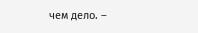чем дело. –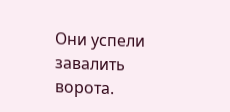Они успели завалить ворота.